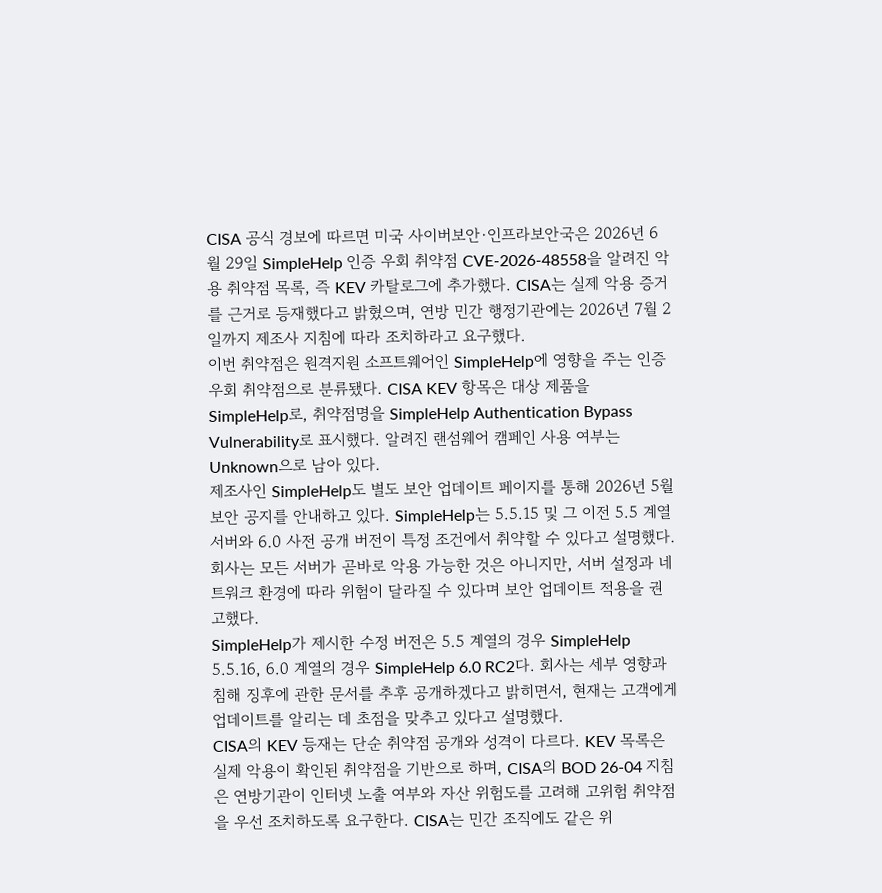CISA 공식 경보에 따르면 미국 사이버보안·인프라보안국은 2026년 6월 29일 SimpleHelp 인증 우회 취약점 CVE-2026-48558을 알려진 악용 취약점 목록, 즉 KEV 카탈로그에 추가했다. CISA는 실제 악용 증거를 근거로 등재했다고 밝혔으며, 연방 민간 행정기관에는 2026년 7월 2일까지 제조사 지침에 따라 조치하라고 요구했다.
이번 취약점은 원격지원 소프트웨어인 SimpleHelp에 영향을 주는 인증 우회 취약점으로 분류됐다. CISA KEV 항목은 대상 제품을 SimpleHelp로, 취약점명을 SimpleHelp Authentication Bypass Vulnerability로 표시했다. 알려진 랜섬웨어 캠페인 사용 여부는 Unknown으로 남아 있다.
제조사인 SimpleHelp도 별도 보안 업데이트 페이지를 통해 2026년 5월 보안 공지를 안내하고 있다. SimpleHelp는 5.5.15 및 그 이전 5.5 계열 서버와 6.0 사전 공개 버전이 특정 조건에서 취약할 수 있다고 설명했다. 회사는 모든 서버가 곧바로 악용 가능한 것은 아니지만, 서버 설정과 네트워크 환경에 따라 위험이 달라질 수 있다며 보안 업데이트 적용을 권고했다.
SimpleHelp가 제시한 수정 버전은 5.5 계열의 경우 SimpleHelp 5.5.16, 6.0 계열의 경우 SimpleHelp 6.0 RC2다. 회사는 세부 영향과 침해 징후에 관한 문서를 추후 공개하겠다고 밝히면서, 현재는 고객에게 업데이트를 알리는 데 초점을 맞추고 있다고 설명했다.
CISA의 KEV 등재는 단순 취약점 공개와 성격이 다르다. KEV 목록은 실제 악용이 확인된 취약점을 기반으로 하며, CISA의 BOD 26-04 지침은 연방기관이 인터넷 노출 여부와 자산 위험도를 고려해 고위험 취약점을 우선 조치하도록 요구한다. CISA는 민간 조직에도 같은 위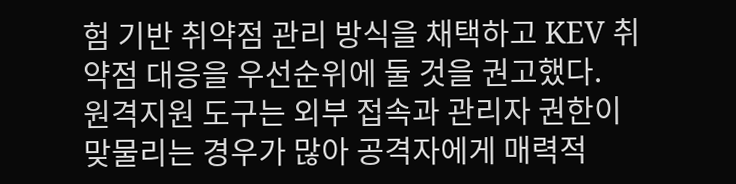험 기반 취약점 관리 방식을 채택하고 KEV 취약점 대응을 우선순위에 둘 것을 권고했다.
원격지원 도구는 외부 접속과 관리자 권한이 맞물리는 경우가 많아 공격자에게 매력적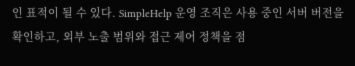인 표적이 될 수 있다. SimpleHelp 운영 조직은 사용 중인 서버 버전을 확인하고, 외부 노출 범위와 접근 제어 정책을 점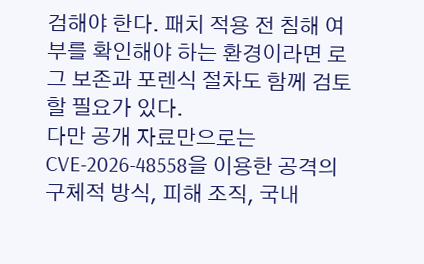검해야 한다. 패치 적용 전 침해 여부를 확인해야 하는 환경이라면 로그 보존과 포렌식 절차도 함께 검토할 필요가 있다.
다만 공개 자료만으로는 CVE-2026-48558을 이용한 공격의 구체적 방식, 피해 조직, 국내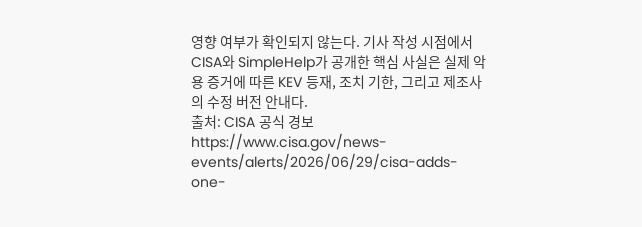영향 여부가 확인되지 않는다. 기사 작성 시점에서 CISA와 SimpleHelp가 공개한 핵심 사실은 실제 악용 증거에 따른 KEV 등재, 조치 기한, 그리고 제조사의 수정 버전 안내다.
출처: CISA 공식 경보 https://www.cisa.gov/news-events/alerts/2026/06/29/cisa-adds-one-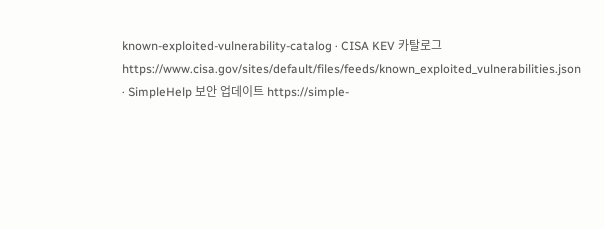known-exploited-vulnerability-catalog · CISA KEV 카탈로그 https://www.cisa.gov/sites/default/files/feeds/known_exploited_vulnerabilities.json · SimpleHelp 보안 업데이트 https://simple-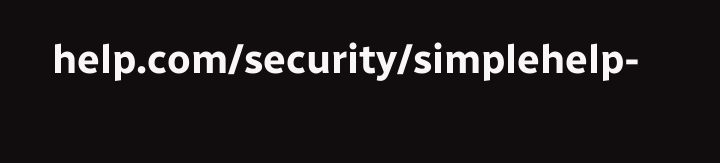help.com/security/simplehelp-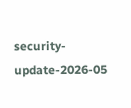security-update-2026-05